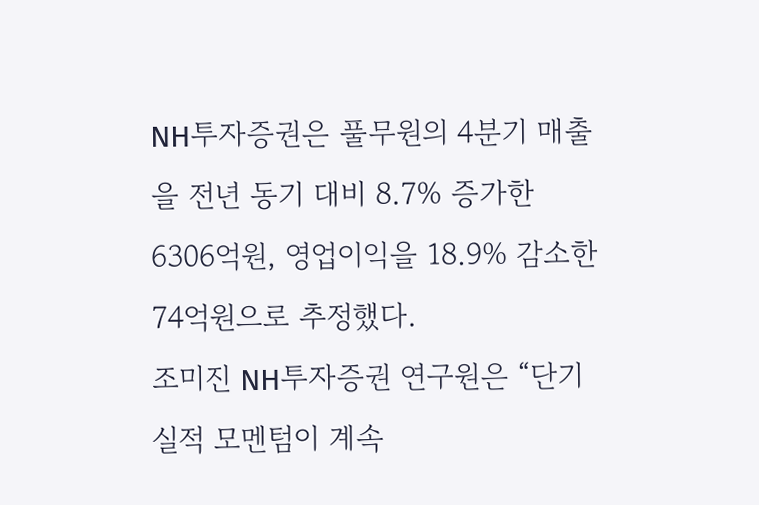NH투자증권은 풀무원의 4분기 매출을 전년 동기 대비 8.7% 증가한 6306억원, 영업이익을 18.9% 감소한 74억원으로 추정했다.
조미진 NH투자증권 연구원은 “단기 실적 모멘텀이 계속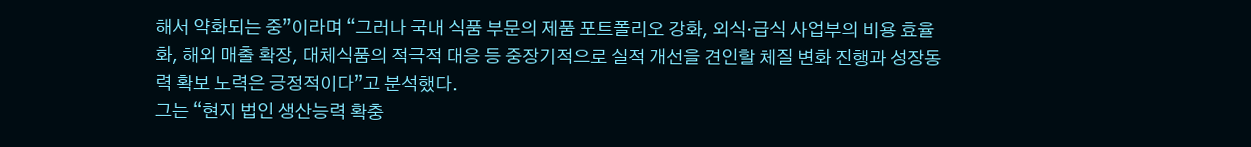해서 약화되는 중”이라며 “그러나 국내 식품 부문의 제품 포트폴리오 강화, 외식·급식 사업부의 비용 효율화, 해외 매출 확장, 대체식품의 적극적 대응 등 중장기적으로 실적 개선을 견인할 체질 변화 진행과 성장동력 확보 노력은 긍정적이다”고 분석했다.
그는 “현지 법인 생산능력 확충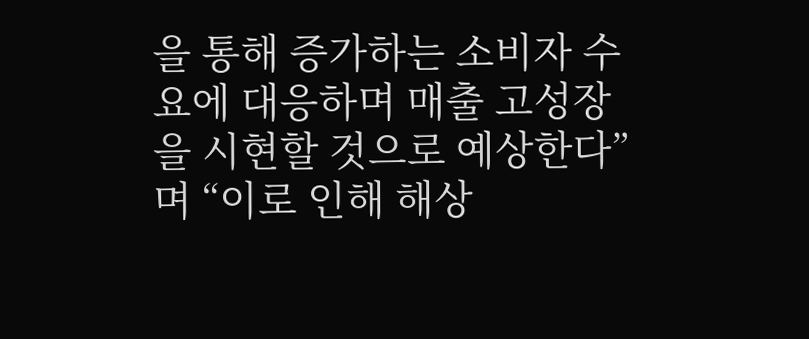을 통해 증가하는 소비자 수요에 대응하며 매출 고성장을 시현할 것으로 예상한다”며 “이로 인해 해상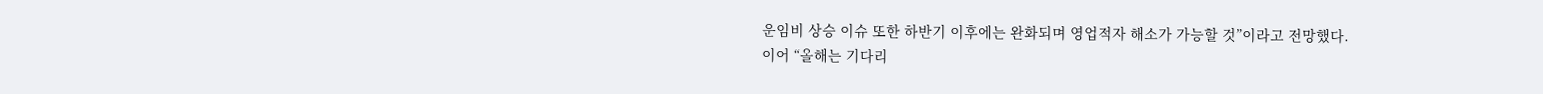운임비 상승 이슈 또한 하반기 이후에는 완화되며 영업적자 해소가 가능할 것”이라고 전망했다.
이어 “올해는 기다리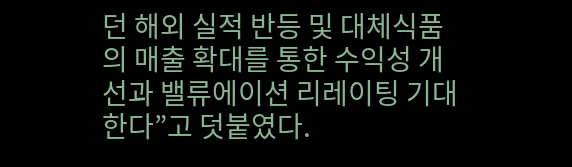던 해외 실적 반등 및 대체식품의 매출 확대를 통한 수익성 개선과 밸류에이션 리레이팅 기대한다”고 덧붙였다.